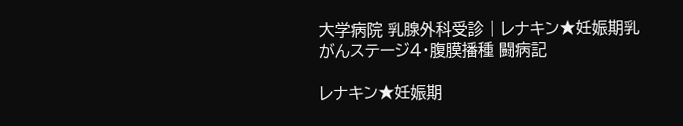大学病院 乳腺外科受診 | レナキン★妊娠期乳がんステージ4・腹膜播種 闘病記

レナキン★妊娠期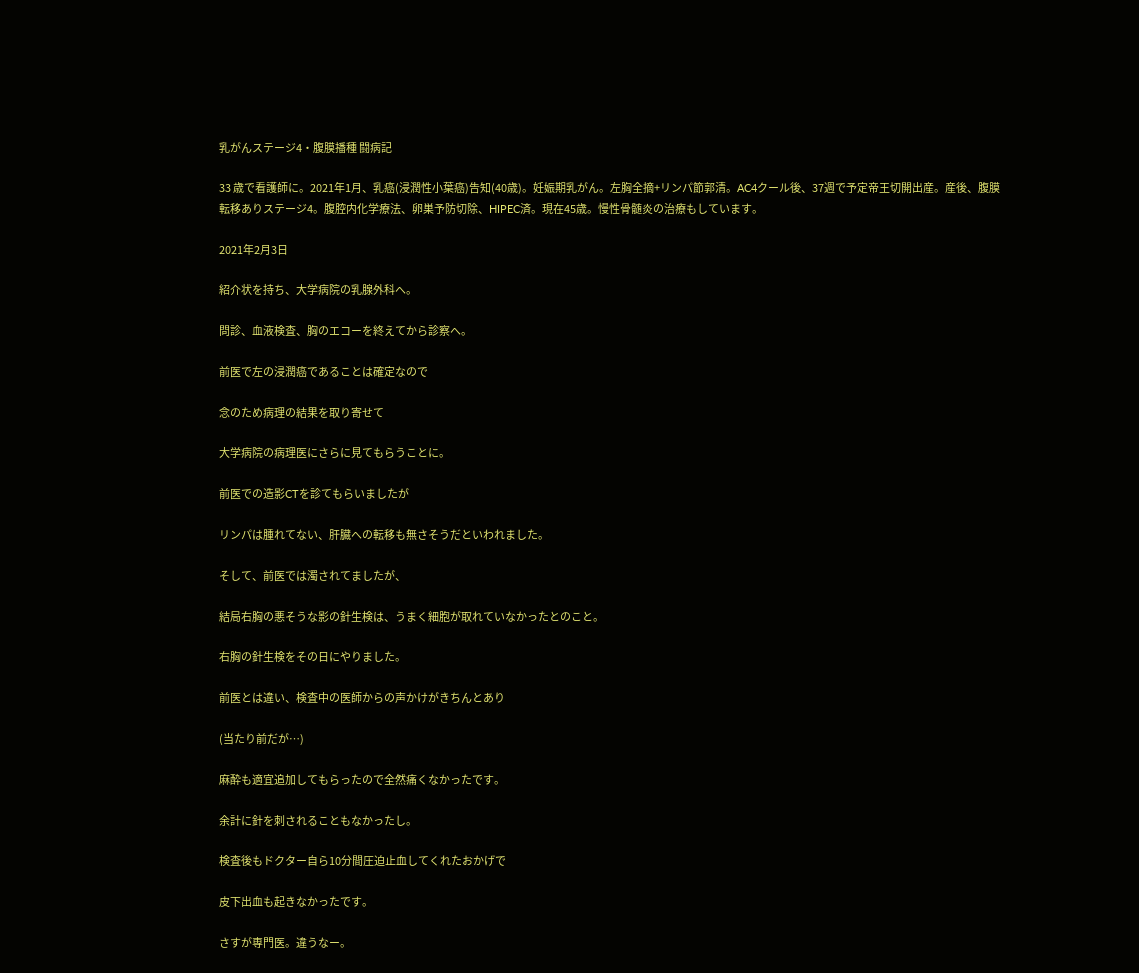乳がんステージ4・腹膜播種 闘病記

33 歳で看護師に。2021年1月、乳癌(浸潤性小葉癌)告知(40歳)。妊娠期乳がん。左胸全摘+リンパ節郭清。AC4クール後、37週で予定帝王切開出産。産後、腹膜転移ありステージ4。腹腔内化学療法、卵巣予防切除、HIPEC済。現在45歳。慢性骨髄炎の治療もしています。

2021年2月3日

紹介状を持ち、大学病院の乳腺外科へ。

問診、血液検査、胸のエコーを終えてから診察へ。

前医で左の浸潤癌であることは確定なので

念のため病理の結果を取り寄せて

大学病院の病理医にさらに見てもらうことに。

前医での造影CTを診てもらいましたが

リンパは腫れてない、肝臓への転移も無さそうだといわれました。

そして、前医では濁されてましたが、

結局右胸の悪そうな影の針生検は、うまく細胞が取れていなかったとのこと。

右胸の針生検をその日にやりました。

前医とは違い、検査中の医師からの声かけがきちんとあり

(当たり前だが…)

麻酔も適宜追加してもらったので全然痛くなかったです。

余計に針を刺されることもなかったし。

検査後もドクター自ら10分間圧迫止血してくれたおかげで

皮下出血も起きなかったです。

さすが専門医。違うなー。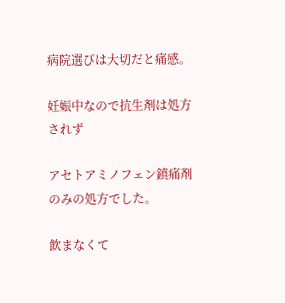病院選びは大切だと痛感。

妊娠中なので抗生剤は処方されず

アセトアミノフェン鎮痛剤のみの処方でした。

飲まなくて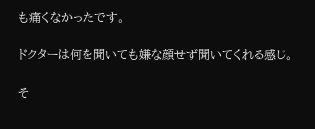も痛くなかったです。

ドクターは何を聞いても嫌な顔せず聞いてくれる感じ。

そ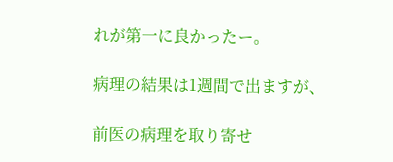れが第一に良かったー。

病理の結果は1週間で出ますが、

前医の病理を取り寄せ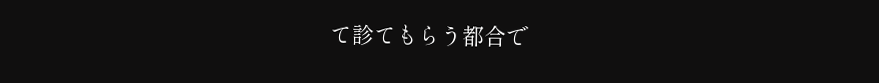て診てもらう都合で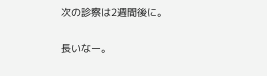次の診察は2週間後に。

長いなー。